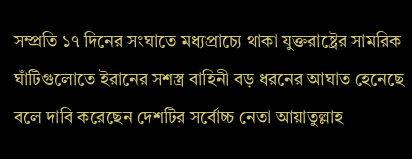সম্প্রতি ১৭ দিনের সংঘাতে মধ্যপ্রাচ্যে থাকা যুক্তরাষ্ট্রের সামরিক ঘাঁটিগুলোতে ইরানের সশস্ত্র বাহিনী বড় ধরনের আঘাত হেনেছে বলে দাবি করেছেন দেশটির সর্বোচ্চ নেতা আয়াতুল্লাহ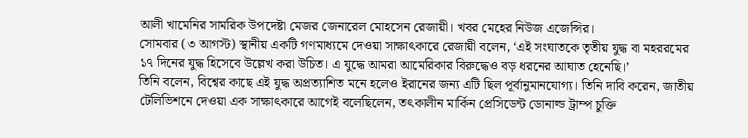আলী খামেনির সামরিক উপদেষ্টা মেজর জেনারেল মোহসেন রেজায়ী। খবর মেহের নিউজ এজেন্সির।
সোমবার (৩ আগস্ট) স্থানীয় একটি গণমাধ্যমে দেওয়া সাক্ষাৎকারে রেজায়ী বলেন, ‘এই সংঘাতকে তৃতীয় যুদ্ধ বা মহররমের ১৭ দিনের যুদ্ধ হিসেবে উল্লেখ করা উচিত। এ যুদ্ধে আমরা আমেরিকার বিরুদ্ধেও বড় ধরনের আঘাত হেনেছি।’
তিনি বলেন, বিশ্বের কাছে এই যুদ্ধ অপ্রত্যাশিত মনে হলেও ইরানের জন্য এটি ছিল পূর্বানুমানযোগ্য। তিনি দাবি করেন, জাতীয় টেলিভিশনে দেওয়া এক সাক্ষাৎকারে আগেই বলেছিলেন, তৎকালীন মার্কিন প্রেসিডেন্ট ডোনাল্ড ট্রাম্প চুক্তি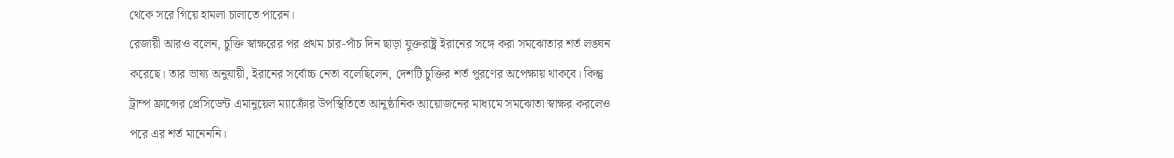থেকে সরে গিয়ে হামলা চালাতে পারেন।
রেজায়ী আরও বলেন, চুক্তি স্বাক্ষরের পর প্রথম চার-পাঁচ দিন ছাড়া যুক্তরাষ্ট্র ইরানের সঙ্গে করা সমঝোতার শর্ত লঙ্ঘন করেছে। তার ভাষ্য অনুযায়ী, ইরানের সর্বোচ্চ নেতা বলেছিলেন, দেশটি চুক্তির শর্ত পূরণের অপেক্ষায় থাকবে। কিন্তু ট্রাম্প ফ্রান্সের প্রেসিডেন্ট এমানুয়েল ম্যাক্রোঁর উপস্থিতিতে আনুষ্ঠানিক আয়োজনের মাধ্যমে সমঝোতা স্বাক্ষর করলেও পরে এর শর্ত মানেননি।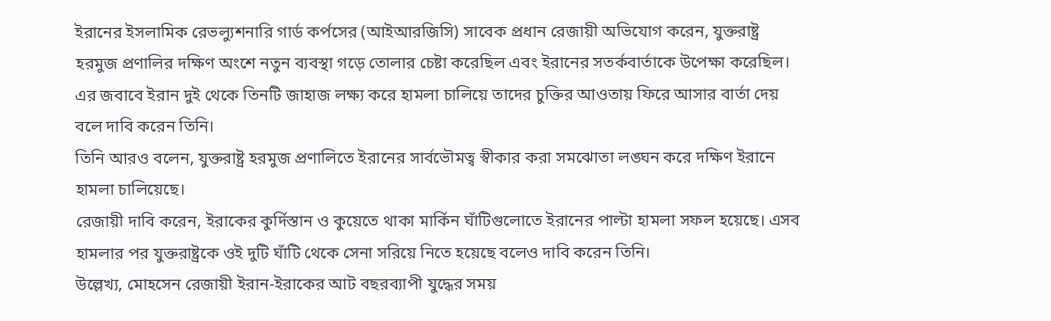ইরানের ইসলামিক রেভল্যুশনারি গার্ড কর্পসের (আইআরজিসি) সাবেক প্রধান রেজায়ী অভিযোগ করেন, যুক্তরাষ্ট্র হরমুজ প্রণালির দক্ষিণ অংশে নতুন ব্যবস্থা গড়ে তোলার চেষ্টা করেছিল এবং ইরানের সতর্কবার্তাকে উপেক্ষা করেছিল। এর জবাবে ইরান দুই থেকে তিনটি জাহাজ লক্ষ্য করে হামলা চালিয়ে তাদের চুক্তির আওতায় ফিরে আসার বার্তা দেয় বলে দাবি করেন তিনি।
তিনি আরও বলেন, যুক্তরাষ্ট্র হরমুজ প্রণালিতে ইরানের সার্বভৌমত্ব স্বীকার করা সমঝোতা লঙ্ঘন করে দক্ষিণ ইরানে হামলা চালিয়েছে।
রেজায়ী দাবি করেন, ইরাকের কুর্দিস্তান ও কুয়েতে থাকা মার্কিন ঘাঁটিগুলোতে ইরানের পাল্টা হামলা সফল হয়েছে। এসব হামলার পর যুক্তরাষ্ট্রকে ওই দুটি ঘাঁটি থেকে সেনা সরিয়ে নিতে হয়েছে বলেও দাবি করেন তিনি।
উল্লেখ্য, মোহসেন রেজায়ী ইরান-ইরাকের আট বছরব্যাপী যুদ্ধের সময়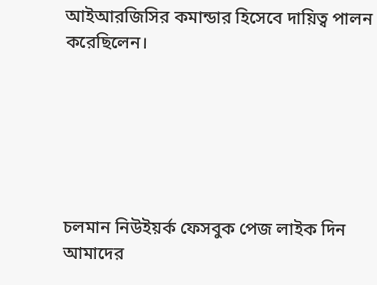আইআরজিসির কমান্ডার হিসেবে দায়িত্ব পালন করেছিলেন।






চলমান নিউইয়র্ক ফেসবুক পেজ লাইক দিন
আমাদের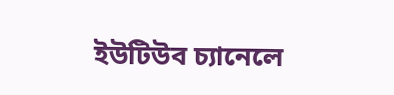ইউটিউব চ্যানেলে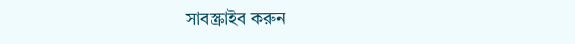সাবস্ক্রাইব করুন